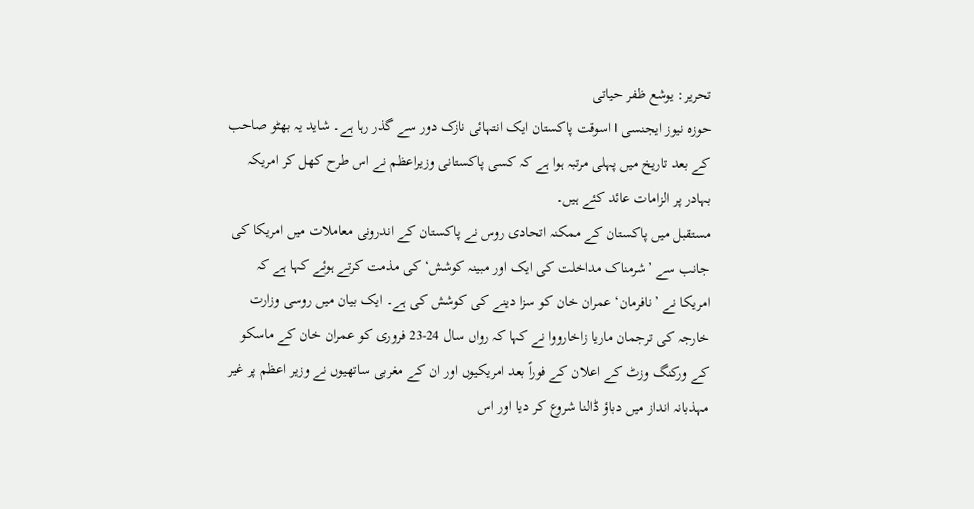تحریر: یوشع ظفر حیاتی
حوزہ نیوز ایجنسی । اسوقت پاکستان ایک انتہائی نازک دور سے گذر رہا ہے۔ شاید یہ بھٹو صاحب کے بعد تاریخ میں پہلی مرتبہ ہوا ہے کہ کسی پاکستانی وزیراعظم نے اس طرح کھل کر امریکہ بہادر پر الزامات عائد کئے ہیں۔
مستقبل میں پاکستان کے ممکنہ اتحادی روس نے پاکستان کے اندرونی معاملات میں امریکا کی جانب سے ’شرمناک مداخلت کی ایک اور مبینہ کوشش‘ کی مذمت کرتے ہوئے کہا ہے کہ امریکا نے ’نافرمان‘ عمران خان کو سزا دینے کی کوشش کی ہے۔ ایک بیان میں روسی وزارت خارجہ کی ترجمان ماریا زاخارووا نے کہا کہ رواں سال 24-23 فروری کو عمران خان کے ماسکو کے ورکنگ وزٹ کے اعلان کے فوراً بعد امریکیوں اور ان کے مغربی ساتھیوں نے وزیر اعظم پر غیر مہذبانہ انداز میں دباؤ ڈالنا شروع کر دیا اور اس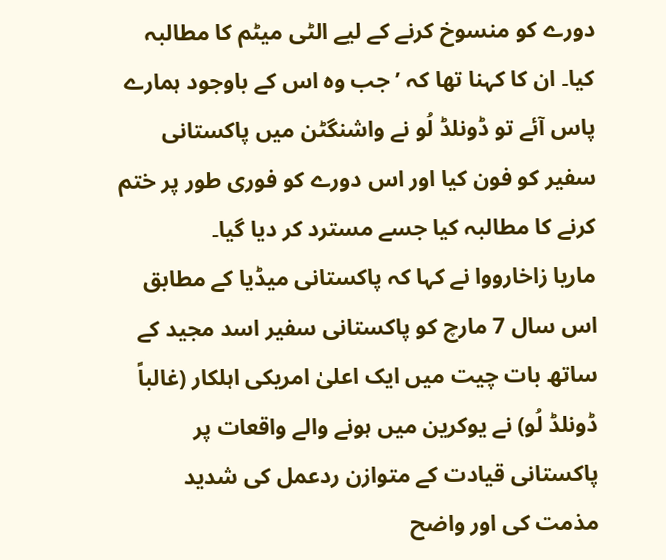دورے کو منسوخ کرنے کے لیے الٹی میٹم کا مطالبہ کیا۔ ان کا کہنا تھا کہ ’جب وہ اس کے باوجود ہمارے پاس آئے تو ڈونلڈ لُو نے واشنگٹن میں پاکستانی سفیر کو فون کیا اور اس دورے کو فوری طور پر ختم کرنے کا مطالبہ کیا جسے مسترد کر دیا گیا۔
ماریا زاخارووا نے کہا کہ پاکستانی میڈیا کے مطابق اس سال 7 مارچ کو پاکستانی سفیر اسد مجید کے ساتھ بات چیت میں ایک اعلیٰ امریکی اہلکار (غالباً ڈونلڈ لُو) نے یوکرین میں ہونے والے واقعات پر پاکستانی قیادت کے متوازن ردعمل کی شدید مذمت کی اور واضح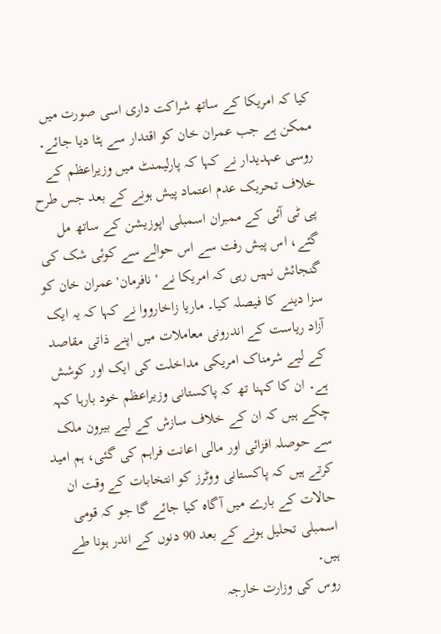کیا کہ امریکا کے ساتھ شراکت داری اسی صورت میں ممکن ہے جب عمران خان کو اقتدار سے ہٹا دیا جائے۔ روسی عہدیدار نے کہا کہ پارلیمنٹ میں وزیراعظم کے خلاف تحریک عدم اعتماد پیش ہونے کے بعد جس طرح پی ٹی آئی کے ممبران اسمبلی اپوزیشن کے ساتھ مل گئے، اس پیش رفت سے اس حوالے سے کوئی شک کی گنجائش نہیں رہی کہ امریکا نے 'نافرمان' عمران خان کو سزا دینے کا فیصلہ کیا۔ ماریا زاخارووا نے کہا کہ یہ ایک آزاد ریاست کے اندرونی معاملات میں اپنے ذاتی مقاصد کے لیے شرمناک امریکی مداخلت کی ایک اور کوشش ہے۔ ان کا کہنا تھ کہ پاکستانی وزیراعظم خود بارہا کہہ چکے ہیں کہ ان کے خلاف سازش کے لیے بیرون ملک سے حوصلہ افزائی اور مالی اعانت فراہم کی گئی، ہم امید کرتے ہیں کہ پاکستانی ووٹرز کو انتخابات کے وقت ان حالات کے بارے میں آگاہ کیا جائے گا جو کہ قومی اسمبلی تحلیل ہونے کے بعد 90 دنوں کے اندر ہونا طے ہیں۔
روس کی وزارت خارجہ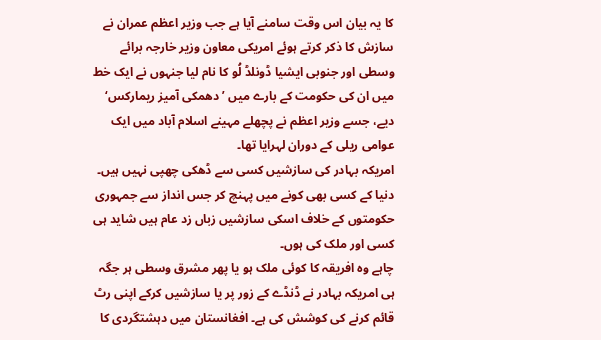کا یہ بیان اس وقت سامنے آیا ہے جب وزیر اعظم عمران نے سازش کا ذکر کرتے ہوئے امریکی معاون وزیر خارجہ برائے وسطی اور جنوبی ایشیا ڈونلڈ لُو کا نام لیا جنہوں نے ایک خط میں ان کی حکومت کے بارے میں ’دھمکی آمیز ریمارکس‘ دیے، جسے وزیر اعظم نے پچھلے مہینے اسلام آباد میں ایک عوامی ریلی کے دوران لہرایا تھا۔
امریکہ بہادر کی سازشیں کسی سے ڈھکی چھپی نہیں ہیں۔ دنیا کے کسی بھی کونے میں پہنچ کر جس انداز سے جمہوری حکومتوں کے خلاف اسکی سازشیں زباں زد عام ہیں شاید ہی کسی اور ملک کی ہوں۔
چاہے وہ افریقہ کا کوئی ملک ہو یا پھر مشرق وسطی ہر جگہ ہی امریکہ بہادر نے ڈنڈے کے زور پر یا سازشیں کرکے اپنی رٹ قائم کرنے کی کوشش کی ہے۔ افغانستان میں دہشتگردی کا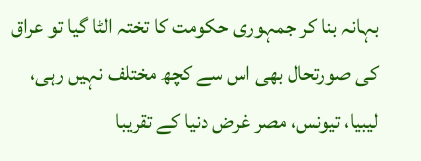بہانہ بنا کر جمہوری حکومت کا تختہ الٹا گیا تو عراق کی صورتحال بھی اس سے کچھ مختلف نہیں رہی، لیبیا، تیونس، مصر غرض دنیا کے تقریبا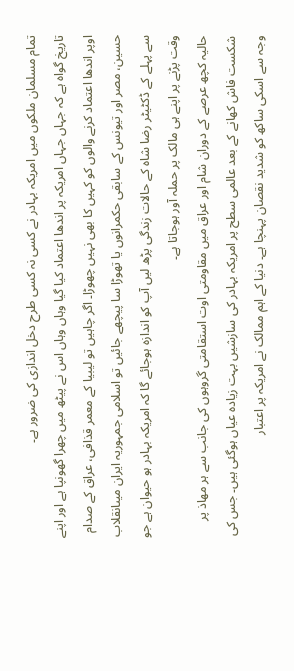تمام مسلمان ملکوں میں امریکہ بہادر نے کسی نہ کسی طرح دخل اندازی کی ضرور ہے۔
تاریخ گواہ ہے کہ جہاں جہاں امریکہ پر اندھا اعتماد کیا گیا وہاں وہاں اس نے پیٹھ میں چھرا گھونپا ہے اور اپنے اوپر اندھا اعتماد کرنے والوں کو کہیں کا بھی نہیں چھوڑا۔ اگر چاہیں تو لیبیا کے معمر قذافی، عراق کے صدام حسین، مصر اور تیونس کے سابقی حکمرانوں یا تھوڑا سا پیچھے جائیں تو اسلامی جمہوریہ ایران میںانقلاب سے پہلے کے ڈکٹیٹر رضا شاہ کے حالات زندگی پڑھ لیں آپ کو اندازہ ہوجائے گا کہ امریکہ بہادر ہو حیوان ہے جو وقت پڑنے پر اپنے ہی مالک پر حملہ آور ہوجاتا ہے۔
حالیہ کچھ عرصے کے دوران شام اور عراق میں مقاومتی اوت استقامتی گروہوں کی جانب سے ہر مھاذ پر شکست فاش کھانے کے بعد عالمی سطح پر امریکہ بہادر کی سازشیں بہت زیادہ عیاں ہوگئی ہیں۔ جس کی وجہ سے اسکی ساکھ کو شدید نقصان پہنچا ہے۔ دنیا کے اہم ممالک نے امریکہ پر اعتبار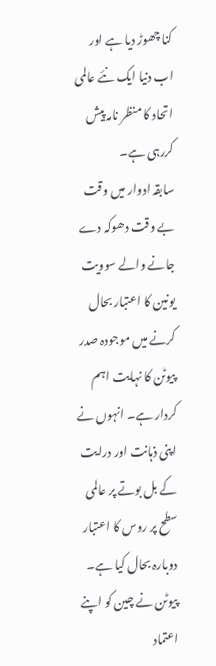کنا چھوڑ دیا ہے اور اب دنیا ایک نئے عالمی اتحاد کا منظر نامہ پیش کررہی ہے۔
سابقہ ادوار میں وقت بے وقت دھوکہ دے جانے والے سوویت یونین کا اعتبار بحال کرنے میں موجودہ صدر پیوٹن کا نہایت اہم کردار ہے۔ انہوں نے اپنی ذہانت اور درایت کے بل بوتے پر عالمی سطح پر روس کا اعتبار دوبارہ بحال کیا ہے۔ پیوٹن نے چین کو اپنے اعتماد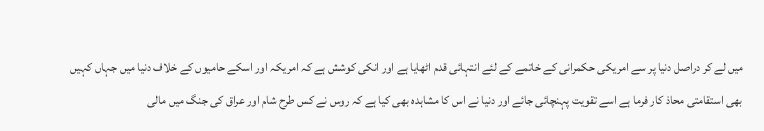میں لے کر دراصل دنیا پر سے امریکی حکمرانی کے خاتمے کے لئے انتہائی قدم اٹھایا ہے اور انکی کوشش ہے کہ امریکہ اور اسکے حامیوں کے خلاف دنیا میں جہاں کہیں بھی استقامتی محاذ کار فرما ہے اسے تقویت پہنچائی جائے اور دنیا نے اس کا مشاہدہ بھی کیا ہے کہ روس نے کس طرح شام اور عراق کی جنگ میں مالی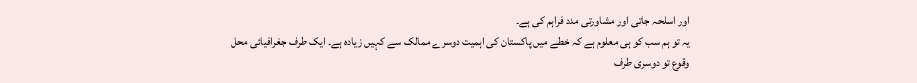اور اسلحہ جاتی اور مشاورتی مدد فراہم کی ہے۔
یہ تو ہم سب کو ہی معلوم ہے کہ خطے میں پاکستان کی اہمیت دوسرے ممالک سے کہیں زیادہ ہے۔ ایک طرف جغرافیائی محل وقوع تو دوسری طرف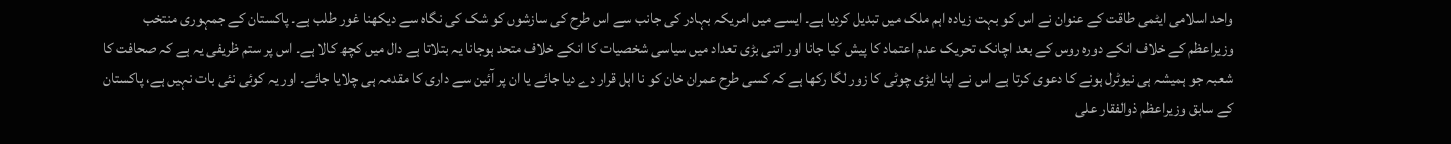واحد اسلامی ایٹمی طاقت کے عنوان نے اس کو بہت زیادہ اہم ملک میں تبدیل کردیا ہے۔ ایسے میں امریکہ بہادر کی جانب سے اس طرح کی سازشوں کو شک کی نگاہ سے دیکھنا غور طلب ہے۔ پاکستان کے جمہوری منتخب وزیراعظم کے خلاف انکے دورہ روس کے بعد اچانک تحریک عدم اعتماد کا پیش کیا جانا اور اتنی بڑی تعداد میں سیاسی شخصیات کا انکے خلاف متحد ہوجانا یہ بتلاتا ہے دال میں کچھ کالا ہے۔ اس پر ستم ظریفی یہ ہے کہ صحافت کا شعبہ جو ہمیشہ ہی نیوٹرل ہونے کا دعوی کرتا ہے اس نے اپنا ایڑی چوٹی کا زور لگا رکھا ہے کہ کسی طرح عمران خان کو نا اہل قرار دے دیا جائے یا ان پر آئین سے داری کا مقدمہ ہی چلایا جائے۔ اور یہ کوئی نئی بات نہیں ہے، پاکستان کے سابق وزیراعظم ذوالفقار علی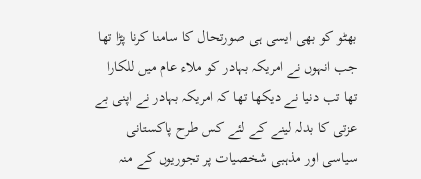بھٹو کو بھی ایسی ہی صورتحال کا سامنا کرنا پڑا تھا جب انہوں نے امریکہ بہادر کو ملاء عام میں للکارا تھا تب دنیا نے دیکھا تھا کہ امریکہ بہادر نے اپنی بے عزتی کا بدلہ لینے کے لئے کس طرح پاکستانی سیاسی اور مذہبی شخصیات پر تجوریوں کے منہ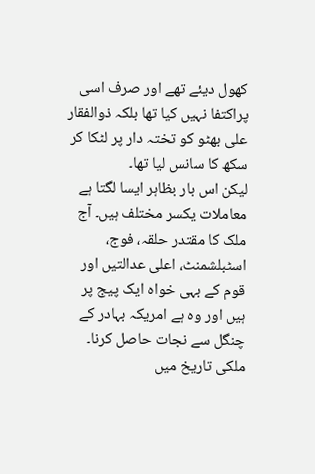کھول دیئے تھے اور صرف اسی پراکتفا نہیں کیا تھا بلکہ ذوالفقار علی بھٹو کو تختہ دار پر لٹکا کر سکھ کا سانس لیا تھا۔
لیکن اس بار بظاہر ایسا لگتا ہے معاملات یکسر مختلف ہیں۔ آج ملک کا مقتدر حلقہ، فوج، اسٹبلشمنٹ، اعلی عدالتیں اور قوم کے بہی خواہ ایک پیج پر ہیں اور وہ ہے امریکہ بہادر کے چنگل سے نجات حاصل کرنا۔ ملکی تاریخ میں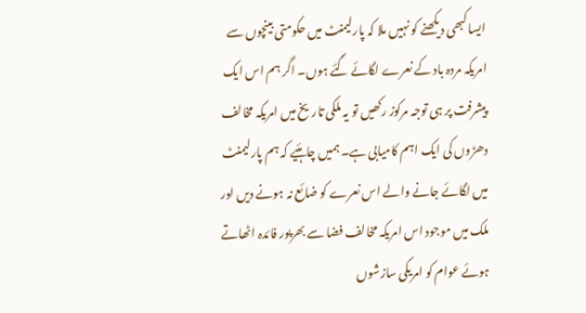ایسا کبھی دیکھنے کو نہیں ملا کہ پارلیمنٹ میں حکومتی بینچوں سے امریکہ مردہ باد کے نعرے لگائے گئے ہوں۔ اگر ہم اس ایک پیشرفت پر ہی توجہ مرکوز رکھیں تو یہ ملکی تاریخ میں امریکہ مخالف دھڑوں کی ایک اہم کامیابی ہے۔ ہمیں چاہئیے کہ ہم پارلیمنٹ میں لگائے جانے والے اس نعرے کو ضائع نہ ہونے دیں اور ملک میں موجود اس امریکہ مخالف فضا سے بھرپور فائدہ اٹھاتے ہوئے عوام کو امریکی سازشوں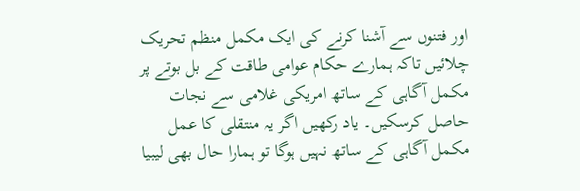اور فتنوں سے آشنا کرنے کی ایک مکمل منظم تحریک چلائیں تاکہ ہمارے حکام عوامی طاقت کے بل بوتے پر مکمل آگاہی کے ساتھ امریکی غلامی سے نجات حاصل کرسکیں۔ یاد رکھیں اگر یہ منتقلی کا عمل مکمل آگاہی کے ساتھ نہیں ہوگا تو ہمارا حال بھی لیبیا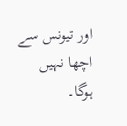اور تیونس سے اچھا نہیں ہوگا۔